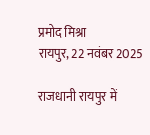प्रमोद मिश्रा
रायपुर, 22 नवंबर 2025

राजधानी रायपुर में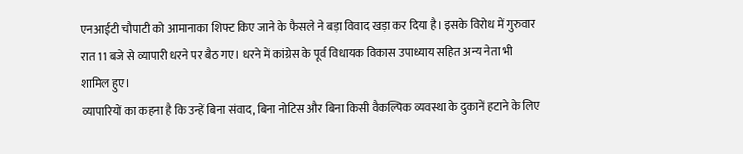एनआईटी चौपाटी को आमानाका शिफ्ट किए जाने के फैसले ने बड़ा विवाद खड़ा कर दिया है। इसके विरोध में गुरुवार रात 11 बजे से व्यापारी धरने पर बैठ गए। धरने में कांग्रेस के पूर्व विधायक विकास उपाध्याय सहित अन्य नेता भी शामिल हुए।
व्यापारियों का कहना है कि उन्हें बिना संवाद, बिना नोटिस और बिना किसी वैकल्पिक व्यवस्था के दुकानें हटाने के लिए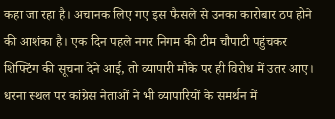कहा जा रहा है। अचानक लिए गए इस फैसले से उनका कारोबार ठप होने की आशंका है। एक दिन पहले नगर निगम की टीम चौपाटी पहुंचकर शिफ्टिंग की सूचना देने आई, तो व्यापारी मौके पर ही विरोध में उतर आए।
धरना स्थल पर कांग्रेस नेताओं ने भी व्यापारियों के समर्थन में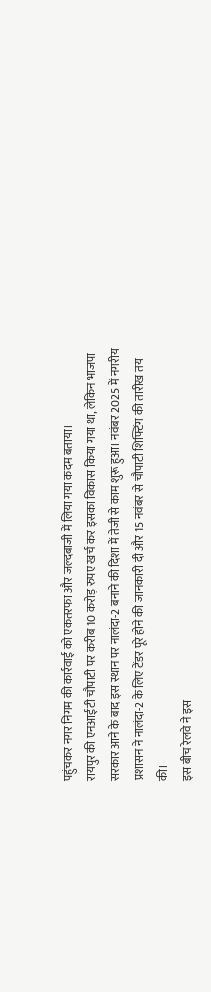पहुंचकर नगर निगम की कार्रवाई को एकतरफा और जल्दबाजी में लिया गया कदम बताया।
रायपुर की एनआईटी चौपाटी पर करीब 10 करोड़ रुपए खर्च कर इसका विकास किया गया था, लेकिन भाजपा सरकार आने के बाद इस स्थान पर नालंदा-2 बनाने की दिशा में तेजी से काम शुरू हुआ। नवंबर 2025 में नगरीय प्रशासन ने नालंदा-2 के लिए टेंडर पूरे होने की जानकारी दी और 15 नवंबर से चौपाटी शिफ्टिंग की तारीख तय की।
इस बीच रेलवे ने इस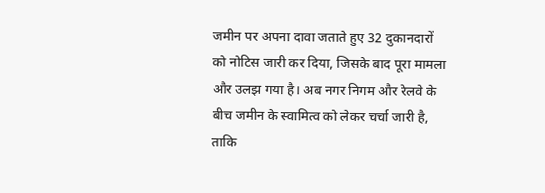जमीन पर अपना दावा जताते हुए 32 दुकानदारों को नोटिस जारी कर दिया, जिसके बाद पूरा मामला और उलझ गया है। अब नगर निगम और रेलवे के बीच जमीन के स्वामित्व को लेकर चर्चा जारी है, ताकि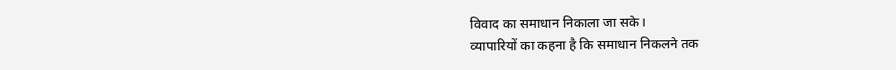विवाद का समाधान निकाला जा सके।
व्यापारियों का कहना है कि समाधान निकलने तक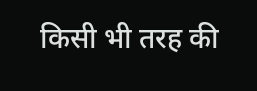किसी भी तरह की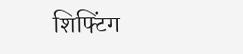शिफ्टिंग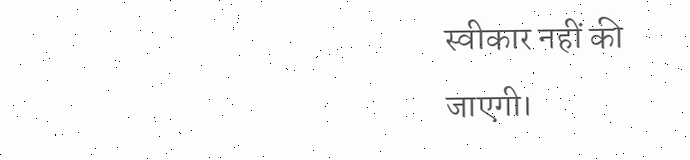स्वीकार नहीं की जाएगी।